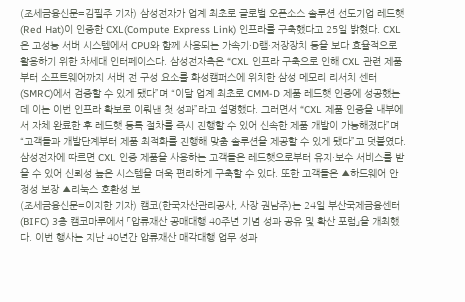(조세금융신문=김필주 기자) 삼성전자가 업계 최초로 글로벌 오픈소스 솔루션 선도기업 레드햇(Red Hat)이 인증한 CXL(Compute Express Link) 인프라를 구축했다고 25일 밝혔다. CXL은 고성능 서버 시스템에서 CPU와 함께 사용되는 가속기·D램·저장장치 등을 보다 효율적으로 활용하기 위한 차세대 인터페이스다. 삼성전자측은 “CXL 인프라 구축으로 인해 CXL 관련 제품부터 소프트웨어까지 서버 전 구성 요소를 화성캠퍼스에 위치한 삼성 메모리 리서치 센터(SMRC)에서 검증할 수 있게 됐다”며 “이달 업계 최초로 CMM-D 제품 레드햇 인증에 성공했는데 이는 이번 인프라 확보로 이뤄낸 첫 성과”라고 설명했다. 그러면서 “CXL 제품 인증을 내부에서 자체 완료한 후 레드햇 등록 절차를 즉시 진행할 수 있어 신속한 제품 개발이 가능해졌다”며 “고객들과 개발단계부터 제품 최적화를 진행해 맞춤 솔루션을 제공할 수 있게 됐다”고 덧붙였다. 삼성전자에 따르면 CXL 인증 제품을 사용하는 고객들은 레드햇으로부터 유지·보수 서비스를 받을 수 있어 신뢰성 높은 시스템을 더욱 편리하게 구축할 수 있다. 또한 고객들은 ▲하드웨어 안정성 보장 ▲리눅스 호환성 보
(조세금융신문=이지한 기자) 캠코(한국자산관리공사, 사장 권남주)는 24일 부산국제금융센터(BIFC) 3층 캠코마루에서 「압류재산 공매대행 40주년 기념 성과 공유 및 확산 포럼」을 개최했다. 이번 행사는 지난 40년간 압류재산 매각대행 업무 성과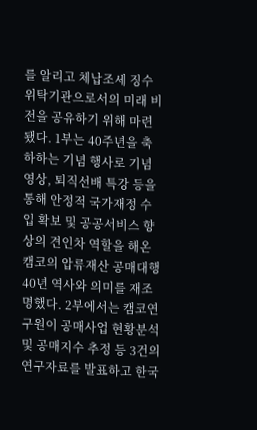를 알리고 체납조세 징수 위탁기관으로서의 미래 비전을 공유하기 위해 마련됐다. 1부는 40주년을 축하하는 기념 행사로 기념 영상, 퇴직선배 특강 등을 통해 안정적 국가재정 수입 확보 및 공공서비스 향상의 견인차 역할을 해온 캠코의 압류재산 공매대행 40년 역사와 의미를 재조명했다. 2부에서는 캠코연구원이 공매사업 현황분석 및 공매지수 추정 등 3건의 연구자료를 발표하고 한국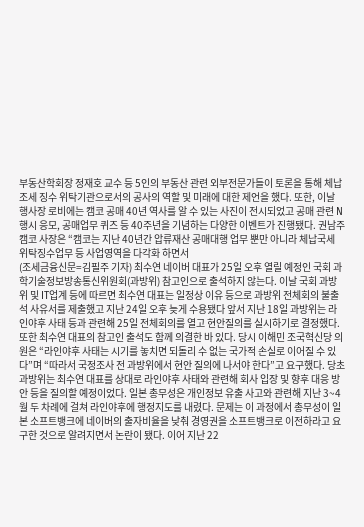부동산학회장 정재호 교수 등 5인의 부동산 관련 외부전문가들이 토론을 통해 체납조세 징수 위탁기관으로서의 공사의 역할 및 미래에 대한 제언을 했다. 또한, 이날 행사장 로비에는 캠코 공매 40년 역사를 알 수 있는 사진이 전시되었고 공매 관련 N행시 응모, 공매업무 퀴즈 등 40주년을 기념하는 다양한 이벤트가 진행됐다. 권남주 캠코 사장은 “캠코는 지난 40년간 압류재산 공매대행 업무 뿐만 아니라 체납국세 위탁징수업무 등 사업영역을 다각화 하면서
(조세금융신문=김필주 기자) 최수연 네이버 대표가 25일 오후 열릴 예정인 국회 과학기술정보방송통신위원회(과방위) 참고인으로 출석하지 않는다. 이날 국회 과방위 및 IT업계 등에 따르면 최수연 대표는 일정상 이유 등으로 과방위 전체회의 불출석 사유서를 제출했고 지난 24일 오후 늦게 수용됐다 앞서 지난 18일 과방위는 라인야후 사태 등과 관련해 25일 전체회의를 열고 현안질의를 실시하기로 결정했다. 또한 최수연 대표의 참고인 출석도 함께 의결한 바 있다. 당시 이해민 조국혁신당 의원은 “라인야후 사태는 시기를 놓치면 되돌리 수 없는 국가적 손실로 이어질 수 있다”며 “따라서 국정조사 전 과방위에서 현안 질의에 나서야 한다”고 요구했다. 당초 과방위는 최수연 대표를 상대로 라인야후 사태와 관련해 회사 입장 및 향후 대응 방안 등을 질의할 예정이었다. 일본 총무성은 개인정보 유출 사고와 관련해 지난 3~4월 두 차례에 걸쳐 라인야후에 행정지도를 내렸다. 문제는 이 과정에서 총무성이 일본 소프트뱅크에 네이버의 출자비율을 낮춰 경영권을 소프트뱅크로 이전하라고 요구한 것으로 알려지면서 논란이 됐다. 이어 지난 22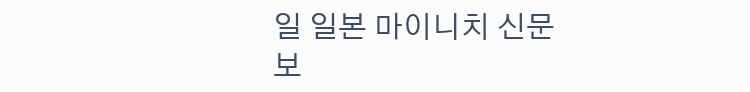일 일본 마이니치 신문 보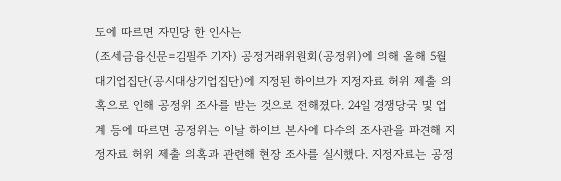도에 따르면 자민당 한 인사는
(조세금융신문=김필주 기자) 공정거래위원회(공정위)에 의해 올해 5월 대기업집단(공시대상기업집단)에 지정된 하이브가 지정자료 허위 제출 의혹으로 인해 공정위 조사를 받는 것으로 전해졌다. 24일 경쟁당국 및 업계 등에 따르면 공정위는 이날 하이브 본사에 다수의 조사관을 파견해 지정자료 허위 제출 의혹과 관련해 현장 조사를 실시했다. 지정자료는 공정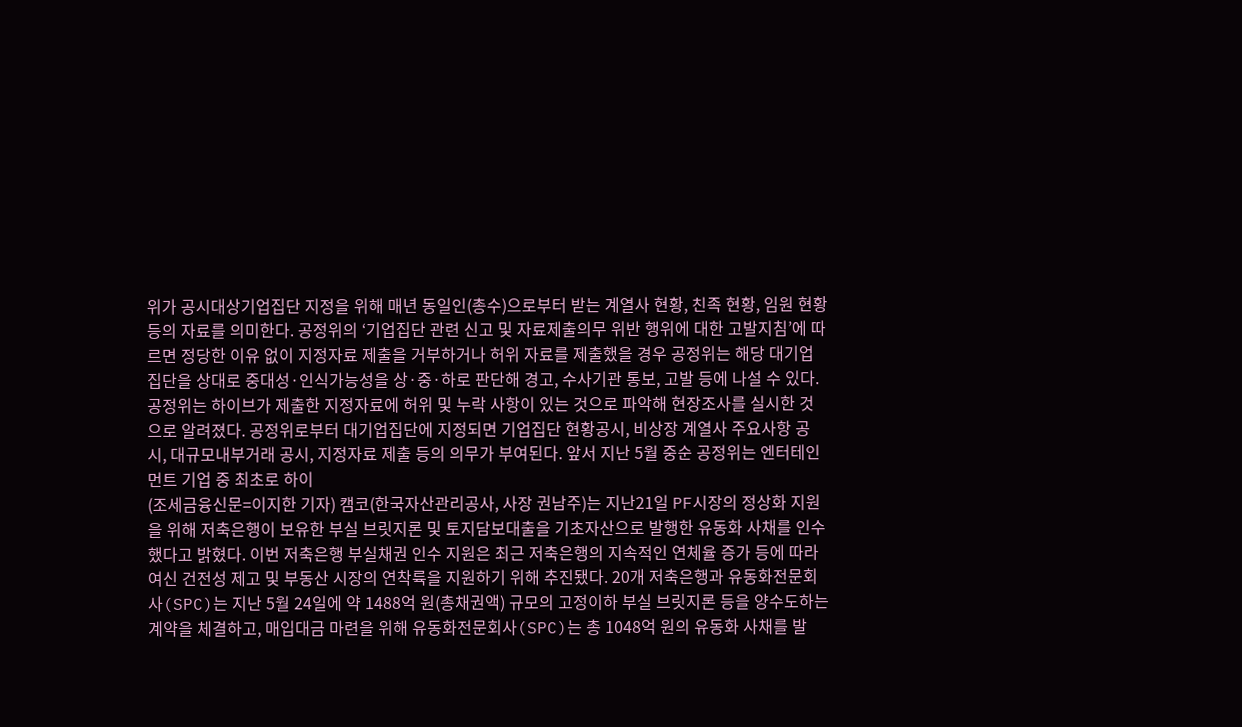위가 공시대상기업집단 지정을 위해 매년 동일인(총수)으로부터 받는 계열사 현황, 친족 현황, 임원 현황 등의 자료를 의미한다. 공정위의 ‘기업집단 관련 신고 및 자료제출의무 위반 행위에 대한 고발지침’에 따르면 정당한 이유 없이 지정자료 제출을 거부하거나 허위 자료를 제출했을 경우 공정위는 해당 대기업집단을 상대로 중대성·인식가능성을 상·중·하로 판단해 경고, 수사기관 통보, 고발 등에 나설 수 있다. 공정위는 하이브가 제출한 지정자료에 허위 및 누락 사항이 있는 것으로 파악해 현장조사를 실시한 것으로 알려졌다. 공정위로부터 대기업집단에 지정되면 기업집단 현황공시, 비상장 계열사 주요사항 공시, 대규모내부거래 공시, 지정자료 제출 등의 의무가 부여된다. 앞서 지난 5월 중순 공정위는 엔터테인먼트 기업 중 최초로 하이
(조세금융신문=이지한 기자) 캠코(한국자산관리공사, 사장 권남주)는 지난21일 PF시장의 정상화 지원을 위해 저축은행이 보유한 부실 브릿지론 및 토지담보대출을 기초자산으로 발행한 유동화 사채를 인수했다고 밝혔다. 이번 저축은행 부실채권 인수 지원은 최근 저축은행의 지속적인 연체율 증가 등에 따라 여신 건전성 제고 및 부동산 시장의 연착륙을 지원하기 위해 추진됐다. 20개 저축은행과 유동화전문회사(SPC)는 지난 5월 24일에 약 1488억 원(총채권액) 규모의 고정이하 부실 브릿지론 등을 양수도하는 계약을 체결하고, 매입대금 마련을 위해 유동화전문회사(SPC)는 총 1048억 원의 유동화 사채를 발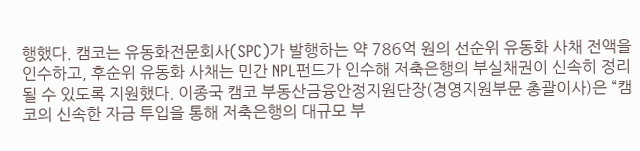행했다. 캠코는 유동화전문회사(SPC)가 발행하는 약 786억 원의 선순위 유동화 사채 전액을 인수하고, 후순위 유동화 사채는 민간 NPL펀드가 인수해 저축은행의 부실채권이 신속히 정리될 수 있도록 지원했다. 이종국 캠코 부동산금융안정지원단장(경영지원부문 총괄이사)은 “캠코의 신속한 자금 투입을 통해 저축은행의 대규모 부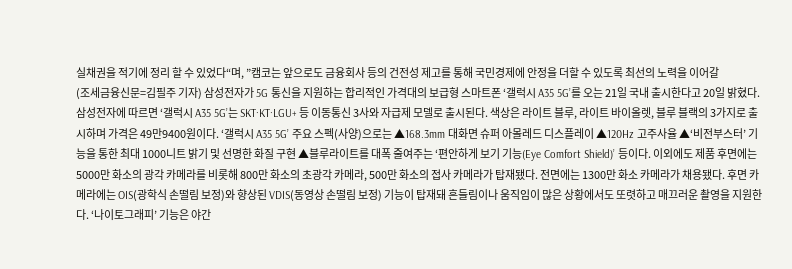실채권을 적기에 정리 할 수 있었다“며, ”캠코는 앞으로도 금융회사 등의 건전성 제고를 통해 국민경제에 안정을 더할 수 있도록 최선의 노력을 이어갈
(조세금융신문=김필주 기자) 삼성전자가 5G 통신을 지원하는 합리적인 가격대의 보급형 스마트폰 ‘갤럭시 A35 5G’를 오는 21일 국내 출시한다고 20일 밝혔다. 삼성전자에 따르면 ‘갤럭시 A35 5G’는 SKT·KT·LGU+ 등 이동통신 3사와 자급제 모델로 출시된다. 색상은 라이트 블루, 라이트 바이올렛, 블루 블랙의 3가지로 출시하며 가격은 49만9400원이다. ‘갤럭시 A35 5G’ 주요 스펙(사양)으로는 ▲168.3mm 대화면 슈퍼 아몰레드 디스플레이 ▲120Hz 고주사율 ▲‘비전부스터’ 기능을 통한 최대 1000니트 밝기 및 선명한 화질 구현 ▲블루라이트를 대폭 줄여주는 ‘편안하게 보기 기능(Eye Comfort Shield)’ 등이다. 이외에도 제품 후면에는 5000만 화소의 광각 카메라를 비롯해 800만 화소의 초광각 카메라, 500만 화소의 접사 카메라가 탑재됐다. 전면에는 1300만 화소 카메라가 채용됐다. 후면 카메라에는 OIS(광학식 손떨림 보정)와 향상된 VDIS(동영상 손떨림 보정) 기능이 탑재돼 흔들림이나 움직임이 많은 상황에서도 또렷하고 매끄러운 촬영을 지원한다. ‘나이토그래피’ 기능은 야간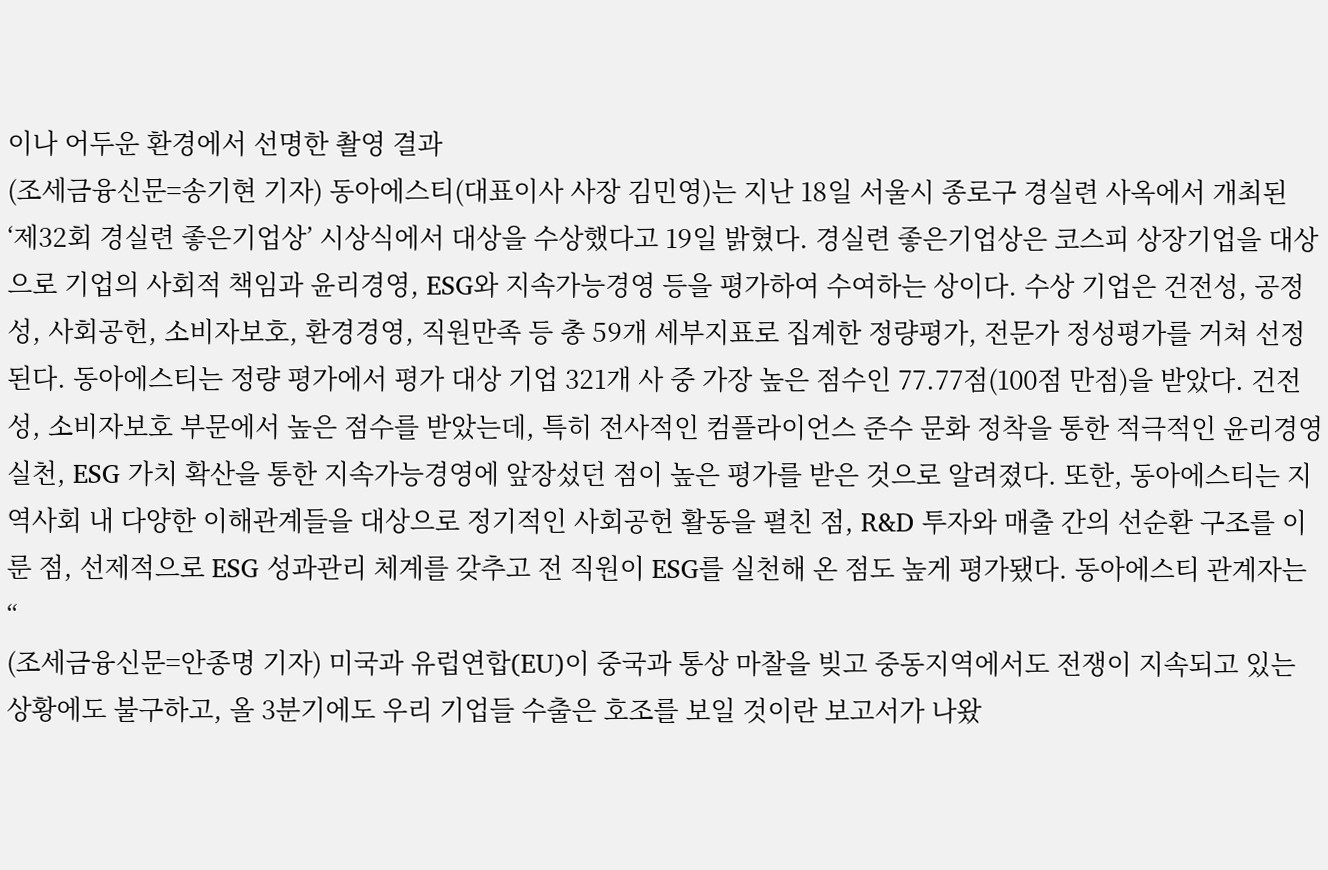이나 어두운 환경에서 선명한 촬영 결과
(조세금융신문=송기현 기자) 동아에스티(대표이사 사장 김민영)는 지난 18일 서울시 종로구 경실련 사옥에서 개최된 ‘제32회 경실련 좋은기업상’ 시상식에서 대상을 수상했다고 19일 밝혔다. 경실련 좋은기업상은 코스피 상장기업을 대상으로 기업의 사회적 책임과 윤리경영, ESG와 지속가능경영 등을 평가하여 수여하는 상이다. 수상 기업은 건전성, 공정성, 사회공헌, 소비자보호, 환경경영, 직원만족 등 총 59개 세부지표로 집계한 정량평가, 전문가 정성평가를 거쳐 선정된다. 동아에스티는 정량 평가에서 평가 대상 기업 321개 사 중 가장 높은 점수인 77.77점(100점 만점)을 받았다. 건전성, 소비자보호 부문에서 높은 점수를 받았는데, 특히 전사적인 컴플라이언스 준수 문화 정착을 통한 적극적인 윤리경영 실천, ESG 가치 확산을 통한 지속가능경영에 앞장섰던 점이 높은 평가를 받은 것으로 알려졌다. 또한, 동아에스티는 지역사회 내 다양한 이해관계들을 대상으로 정기적인 사회공헌 활동을 펼친 점, R&D 투자와 매출 간의 선순환 구조를 이룬 점, 선제적으로 ESG 성과관리 체계를 갖추고 전 직원이 ESG를 실천해 온 점도 높게 평가됐다. 동아에스티 관계자는 “
(조세금융신문=안종명 기자) 미국과 유럽연합(EU)이 중국과 통상 마찰을 빚고 중동지역에서도 전쟁이 지속되고 있는 상황에도 불구하고, 올 3분기에도 우리 기업들 수출은 호조를 보일 것이란 보고서가 나왔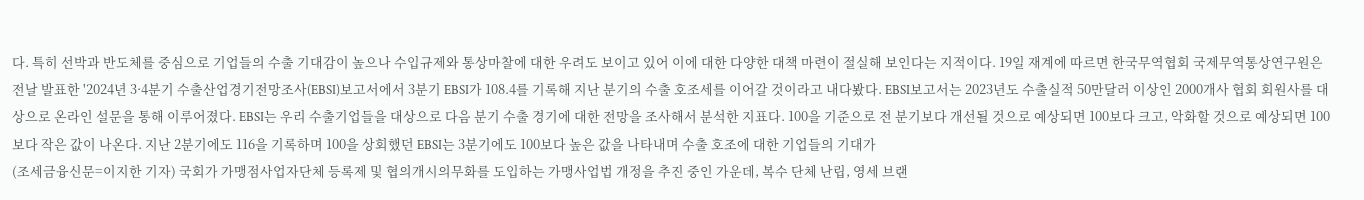다. 특히 선박과 반도체를 중심으로 기업들의 수출 기대감이 높으나 수입규제와 통상마찰에 대한 우려도 보이고 있어 이에 대한 다양한 대책 마련이 절실해 보인다는 지적이다. 19일 재계에 따르면 한국무역협회 국제무역통상연구원은 전날 발표한 '2024년 3·4분기 수출산업경기전망조사(EBSI)보고서에서 3분기 EBSI가 108.4를 기록해 지난 분기의 수출 호조세를 이어갈 것이라고 내다봤다. EBSI보고서는 2023년도 수출실적 50만달러 이상인 2000개사 협회 회원사를 대상으로 온라인 설문을 통해 이루어졌다. EBSI는 우리 수출기업들을 대상으로 다음 분기 수출 경기에 대한 전망을 조사해서 분석한 지표다. 100을 기준으로 전 분기보다 개선될 것으로 예상되면 100보다 크고, 악화할 것으로 예상되면 100보다 작은 값이 나온다. 지난 2분기에도 116을 기록하며 100을 상회했던 EBSI는 3분기에도 100보다 높은 값을 나타내며 수출 호조에 대한 기업들의 기대가
(조세금융신문=이지한 기자) 국회가 가맹점사업자단체 등록제 및 협의개시의무화를 도입하는 가맹사업법 개정을 추진 중인 가운데, 복수 단체 난립, 영세 브랜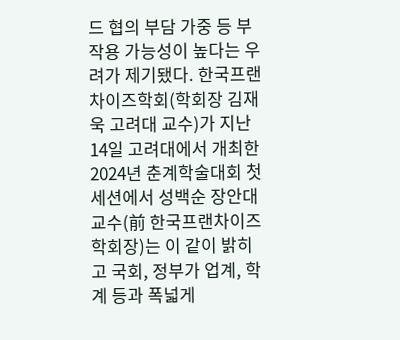드 협의 부담 가중 등 부작용 가능성이 높다는 우려가 제기됐다. 한국프랜차이즈학회(학회장 김재욱 고려대 교수)가 지난 14일 고려대에서 개최한 2024년 춘계학술대회 첫 세션에서 성백순 장안대 교수(前 한국프랜차이즈학회장)는 이 같이 밝히고 국회, 정부가 업계, 학계 등과 폭넓게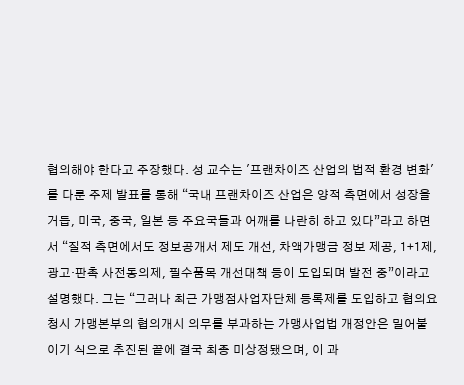협의해야 한다고 주장했다. 성 교수는 '프랜차이즈 산업의 법적 환경 변화'를 다룬 주제 발표를 통해 “국내 프랜차이즈 산업은 양적 측면에서 성장을 거듭, 미국, 중국, 일본 등 주요국들과 어깨를 나란히 하고 있다”라고 하면서 “질적 측면에서도 정보공개서 제도 개선, 차액가맹금 정보 제공, 1+1제, 광고·판촉 사전동의제, 필수품목 개선대책 등이 도입되며 발전 중”이라고 설명했다. 그는 “그러나 최근 가맹점사업자단체 등록제를 도입하고 협의요청시 가맹본부의 협의개시 의무를 부과하는 가맹사업법 개정안은 밀어붙이기 식으로 추진된 끝에 결국 최종 미상정됐으며, 이 과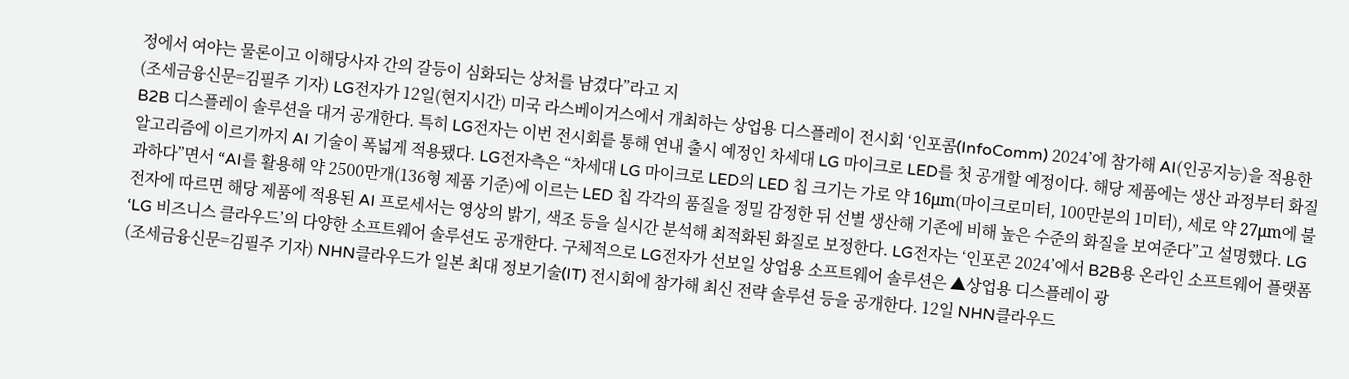정에서 여야는 물론이고 이해당사자 간의 갈등이 심화되는 상처를 남겼다”라고 지
(조세금융신문=김필주 기자) LG전자가 12일(현지시간) 미국 라스베이거스에서 개최하는 상업용 디스플레이 전시회 ‘인포콤(InfoComm) 2024’에 참가해 AI(인공지능)을 적용한 B2B 디스플레이 솔루션을 대거 공개한다. 특히 LG전자는 이번 전시회릍 통해 연내 출시 예정인 차세대 LG 마이크로 LED를 첫 공개할 예정이다. 해당 제품에는 생산 과정부터 화질 알고리즘에 이르기까지 AI 기술이 폭넓게 적용됐다. LG전자측은 “차세대 LG 마이크로 LED의 LED 칩 크기는 가로 약 16μm(마이크로미터, 100만분의 1미터), 세로 약 27μm에 불과하다”면서 “AI를 활용해 약 2500만개(136형 제품 기준)에 이르는 LED 칩 각각의 품질을 정밀 감정한 뒤 선별 생산해 기존에 비해 높은 수준의 화질을 보여준다”고 설명했다. LG전자에 따르면 해당 제품에 적용된 AI 프로세서는 영상의 밝기, 색조 등을 실시간 분석해 최적화된 화질로 보정한다. LG전자는 ‘인포콘 2024’에서 B2B용 온라인 소프트웨어 플랫폼 ‘LG 비즈니스 클라우드’의 다양한 소프트웨어 솔루션도 공개한다. 구체적으로 LG전자가 선보일 상업용 소프트웨어 솔루션은 ▲상업용 디스플레이 광
(조세금융신문=김필주 기자) NHN클라우드가 일본 최대 정보기술(IT) 전시회에 참가해 최신 전략 솔루션 등을 공개한다. 12일 NHN클라우드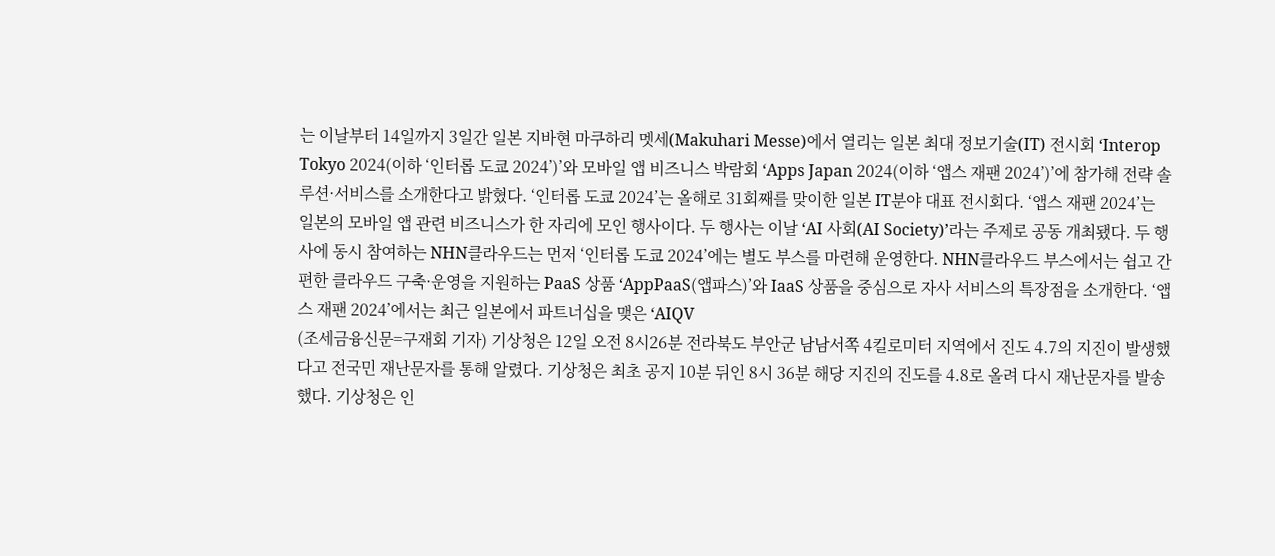는 이날부터 14일까지 3일간 일본 지바현 마쿠하리 멧세(Makuhari Messe)에서 열리는 일본 최대 정보기술(IT) 전시회 ‘Interop Tokyo 2024(이하 ‘인터롭 도쿄 2024’)’와 모바일 앱 비즈니스 박람회 ‘Apps Japan 2024(이하 ‘앱스 재팬 2024’)’에 참가해 전략 솔루션·서비스를 소개한다고 밝혔다. ‘인터롭 도쿄 2024’는 올해로 31회째를 맞이한 일본 IT분야 대표 전시회다. ‘앱스 재팬 2024’는 일본의 모바일 앱 관련 비즈니스가 한 자리에 모인 행사이다. 두 행사는 이날 ‘AI 사회(AI Society)’라는 주제로 공동 개최됐다. 두 행사에 동시 참여하는 NHN클라우드는 먼저 ‘인터롭 도쿄 2024’에는 별도 부스를 마련해 운영한다. NHN클라우드 부스에서는 쉽고 간편한 클라우드 구축·운영을 지원하는 PaaS 상품 ‘AppPaaS(앱파스)’와 IaaS 상품을 중심으로 자사 서비스의 특장점을 소개한다. ‘앱스 재팬 2024’에서는 최근 일본에서 파트너십을 맺은 ‘AIQV
(조세금융신문=구재회 기자) 기상청은 12일 오전 8시26분 전라북도 부안군 남남서쪽 4킬로미터 지역에서 진도 4.7의 지진이 발생했다고 전국민 재난문자를 통해 알렸다. 기상청은 최초 공지 10분 뒤인 8시 36분 해당 지진의 진도를 4.8로 올려 다시 재난문자를 발송했다. 기상청은 인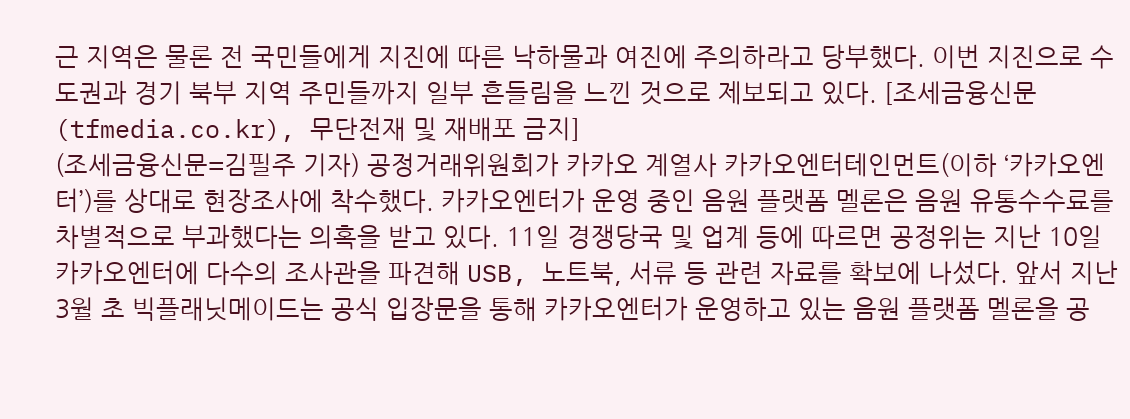근 지역은 물론 전 국민들에게 지진에 따른 낙하물과 여진에 주의하라고 당부했다. 이번 지진으로 수도권과 경기 북부 지역 주민들까지 일부 흔들림을 느낀 것으로 제보되고 있다. [조세금융신문(tfmedia.co.kr), 무단전재 및 재배포 금지]
(조세금융신문=김필주 기자) 공정거래위원회가 카카오 계열사 카카오엔터테인먼트(이하 ‘카카오엔터’)를 상대로 현장조사에 착수했다. 카카오엔터가 운영 중인 음원 플랫폼 멜론은 음원 유통수수료를 차별적으로 부과했다는 의혹을 받고 있다. 11일 경쟁당국 및 업계 등에 따르면 공정위는 지난 10일 카카오엔터에 다수의 조사관을 파견해 USB, 노트북, 서류 등 관련 자료를 확보에 나섰다. 앞서 지난 3월 초 빅플래닛메이드는 공식 입장문을 통해 카카오엔터가 운영하고 있는 음원 플랫폼 멜론을 공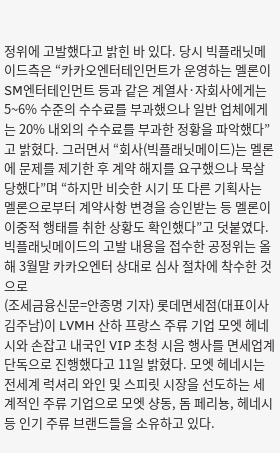정위에 고발했다고 밝힌 바 있다. 당시 빅플래닛메이드측은 “카카오엔터테인먼트가 운영하는 멜론이 SM엔터테인먼트 등과 같은 계열사·자회사에게는 5~6% 수준의 수수료를 부과했으나 일반 업체에게는 20% 내외의 수수료를 부과한 정황을 파악했다”고 밝혔다. 그러면서 “회사(빅플래닛메이드)는 멜론에 문제를 제기한 후 계약 해지를 요구했으나 묵살당했다”며 “하지만 비슷한 시기 또 다른 기획사는 멜론으로부터 계약사항 변경을 승인받는 등 멜론이 이중적 행태를 취한 상황도 확인했다”고 덧붙였다. 빅플래닛메이드의 고발 내용을 접수한 공정위는 올해 3월말 카카오엔터 상대로 심사 절차에 착수한 것으로
(조세금융신문=안종명 기자) 롯데면세점(대표이사 김주남)이 LVMH 산하 프랑스 주류 기업 모엣 헤네시와 손잡고 내국인 VIP 초청 시음 행사를 면세업계 단독으로 진행했다고 11일 밝혔다. 모엣 헤네시는 전세계 럭셔리 와인 및 스피릿 시장을 선도하는 세계적인 주류 기업으로 모엣 샹동, 돔 페리뇽, 헤네시 등 인기 주류 브랜드들을 소유하고 있다.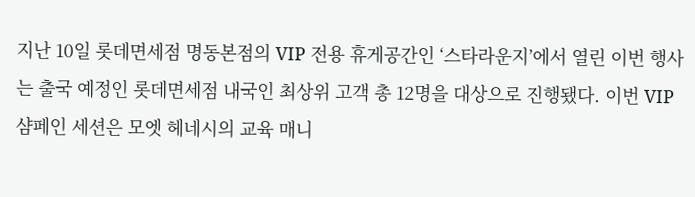지난 10일 롯데면세점 명동본점의 VIP 전용 휴게공간인 ‘스타라운지’에서 열린 이번 행사는 출국 예정인 롯데면세점 내국인 최상위 고객 총 12명을 대상으로 진행됐다. 이번 VIP 샴페인 세션은 모엣 헤네시의 교육 매니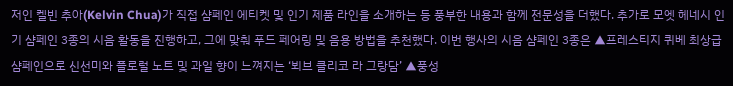저인 켈빈 추아(Kelvin Chua)가 직접 샴페인 에티켓 및 인기 제품 라인을 소개하는 등 풍부한 내용과 함께 전문성을 더했다. 추가로 모엣 헤네시 인기 샴페인 3종의 시음 활동을 진행하고, 그에 맞춰 푸드 페어링 및 음용 방법을 추천했다. 이번 행사의 시음 샴페인 3종은 ▲프레스티지 퀴베 최상급 샴페인으로 신선미와 플로럴 노트 및 과일 향이 느껴지는 ‘뵈브 클리코 라 그랑담’ ▲풍성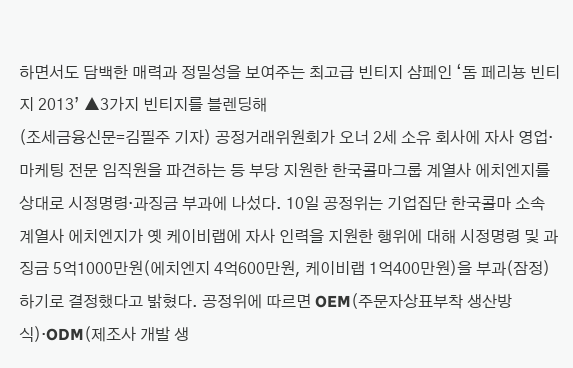하면서도 담백한 매력과 정밀성을 보여주는 최고급 빈티지 샴페인 ‘돔 페리뇽 빈티지 2013’ ▲3가지 빈티지를 블렌딩해
(조세금융신문=김필주 기자) 공정거래위원회가 오너 2세 소유 회사에 자사 영업·마케팅 전문 임직원을 파견하는 등 부당 지원한 한국콜마그룹 계열사 에치엔지를 상대로 시정명령·과징금 부과에 나섰다. 10일 공정위는 기업집단 한국콜마 소속 계열사 에치엔지가 옛 케이비랩에 자사 인력을 지원한 행위에 대해 시정명령 및 과징금 5억1000만원(에치엔지 4억600만원, 케이비랩 1억400만원)을 부과(잠정)하기로 결정했다고 밝혔다. 공정위에 따르면 OEM(주문자상표부착 생산방식)·ODM(제조사 개발 생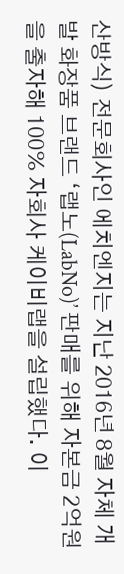산방식) 전문회사인 에치엔지는 지난 2016년 8월 자체 개발 화장품 브랜드 ‘랩노(LabNo)’ 판매를 위해 자본금 2억원을 출자해 100% 자회사 케이비랩을 설립했다. 이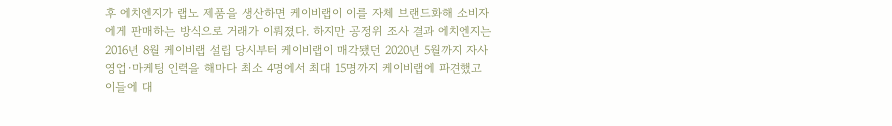후 에치엔지가 랩노 제품을 생산하면 케이비랩이 이를 자체 브랜드화해 소비자에게 판매하는 방식으로 거래가 이뤄졌다. 하지만 공정위 조사 결과 에치엔지는 2016년 8월 케이비랩 설립 당시부터 케이비랩이 매각됐던 2020년 5월까지 자사 영업·마케팅 인력을 해마다 최소 4명에서 최대 15명까지 케이비랩에 파견했고 이들에 대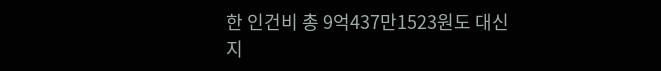한 인건비 총 9억437만1523원도 대신 지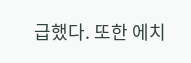급했다. 또한 에치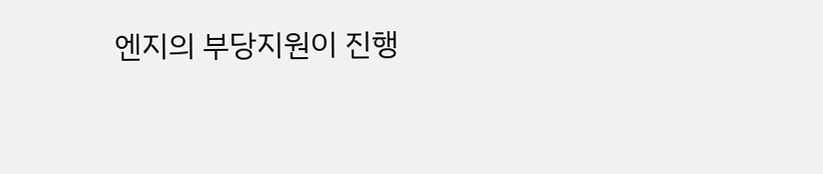엔지의 부당지원이 진행